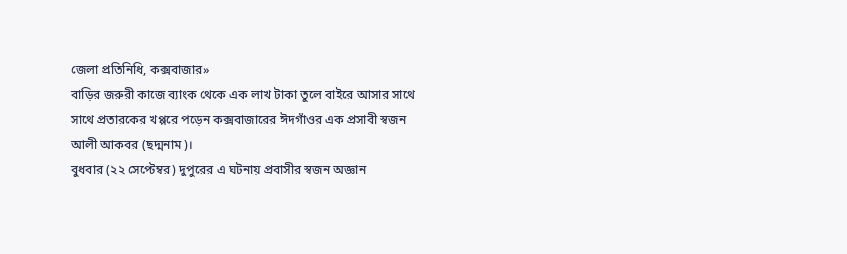জেলা প্রতিনিধি, কক্সবাজার»
বাড়ির জরুরী কাজে ব্যাংক থেকে এক লাখ টাকা তুলে বাইরে আসার সাথে সাথে প্রতারকের খপ্পরে পড়েন কক্সবাজারের ঈদগাঁওর এক প্রসাবী স্বজন আলী আকবর (ছদ্মনাম)।
বুধবার (২২ সেপ্টেম্বর) দুপুরের এ ঘটনায় প্রবাসীর স্বজন অজ্ঞান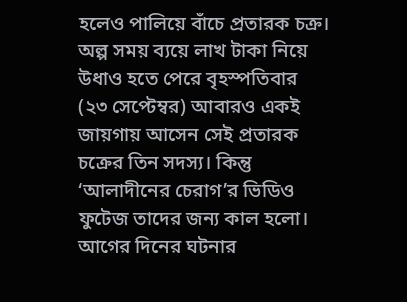হলেও পালিয়ে বাঁচে প্রতারক চক্র। অল্প সময় ব্যয়ে লাখ টাকা নিয়ে উধাও হতে পেরে বৃহস্পতিবার (২৩ সেপ্টেম্বর) আবারও একই জায়গায় আসেন সেই প্রতারক চক্রের তিন সদস্য। কিন্তু ‘আলাদীনের চেরাগ’র ভিডিও ফুটেজ তাদের জন্য কাল হলো।
আগের দিনের ঘটনার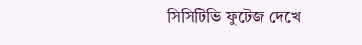সিসিটিভি ফুটেজ দেখে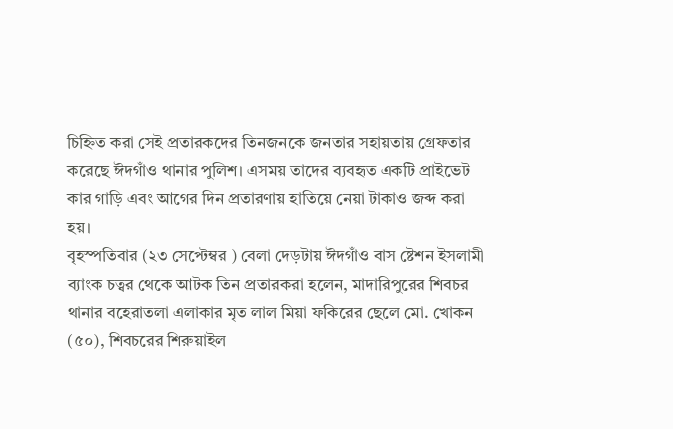চিহ্নিত করা সেই প্রতারকদের তিনজনকে জনতার সহায়তায় গ্রেফতার করেছে ঈদগাঁও থানার পুলিশ। এসময় তাদের ব্যবহৃত একটি প্রাইভেট কার গাড়ি এবং আগের দিন প্রতারণায় হাতিয়ে নেয়া টাকাও জব্দ করা হয়।
বৃহস্পতিবার (২৩ সেপ্টেম্বর ) বেলা দেড়টায় ঈদগাঁও বাস ষ্টেশন ইসলামী ব্যাংক চত্বর থেকে আটক তিন প্রতারকরা হলেন, মাদারিপুরের শিবচর থানার বহেরাতলা এলাকার মৃত লাল মিয়া ফকিরের ছেলে মো. খোকন (৫০), শিবচরের শিরুয়াইল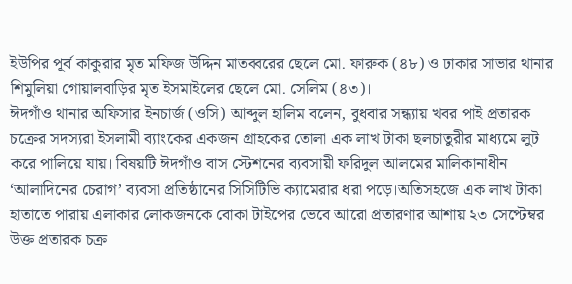ইউপির পূর্ব কাকুরার মৃত মফিজ উদ্দিন মাতব্বরের ছেলে মো. ফারুক (৪৮) ও ঢাকার সাভার থানার শিমুলিয়া গোয়ালবাড়ির মৃত ইসমাইলের ছেলে মো. সেলিম (৪৩)।
ঈদগাঁও থানার অফিসার ইনচার্জ (ওসি) আব্দুল হালিম বলেন, বুধবার সন্ধ্যায় খবর পাই প্রতারক চক্রের সদস্যরা ইসলামী ব্যাংকের একজন গ্রাহকের তোলা এক লাখ টাকা ছলচাতুরীর মাধ্যমে লুট করে পালিয়ে যায়। বিষয়টি ঈদগাঁও বাস স্টেশনের ব্যবসায়ী ফরিদুল আলমের মালিকানাধীন ‘আলাদিনের চেরাগ’ ব্যবসা প্রতিষ্ঠানের সিসিটিভি ক্যামেরার ধরা পড়ে।অতিসহজে এক লাখ টাকা হাতাতে পারায় এলাকার লোকজনকে বোকা টাইপের ভেবে আরো প্রতারণার আশায় ২৩ সেপ্টেম্বর উক্ত প্রতারক চক্র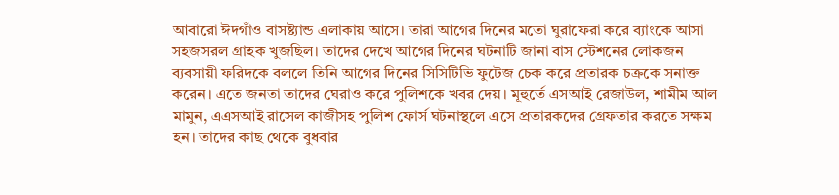আবারো ঈদগাঁও বাসষ্ট্যান্ড এলাকায় আসে। তারা আগের দিনের মতো ঘুরাফেরা করে ব্যাংকে আসা সহজসরল গ্রাহক খুজছিল। তাদের দেখে আগের দিনের ঘটনাটি জানা বাস স্টেশনের লোকজন ব্যবসায়ী ফরিদকে বললে তিনি আগের দিনের সিসিটিভি ফুটেজ চেক করে প্রতারক চক্রকে সনাক্ত করেন। এতে জনতা তাদের ঘেরাও করে পুলিশকে খবর দেয়। মূহুর্তে এসআই রেজাউল, শামীম আল মামুন, এএসআই রাসেল কাজীসহ পুলিশ ফোর্স ঘটনাস্থলে এসে প্রতারকদের গ্রেফতার করতে সক্ষম হন। তাদের কাছ থেকে বুধবার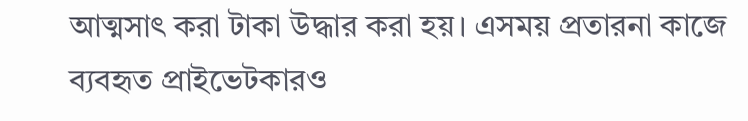আত্মসাৎ করা টাকা উদ্ধার করা হয়। এসময় প্রতারনা কাজে ব্যবহৃত প্রাইভেটকারও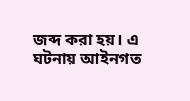জব্দ করা হয়। এ ঘটনায় আইনগত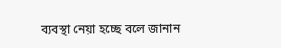ব্যবস্থা নেয়া হচ্ছে বলে জানান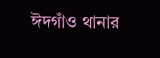ঈদগাঁও থানার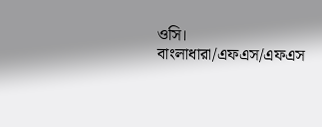ওসি।
বাংলাধারা/এফএস/এফএস